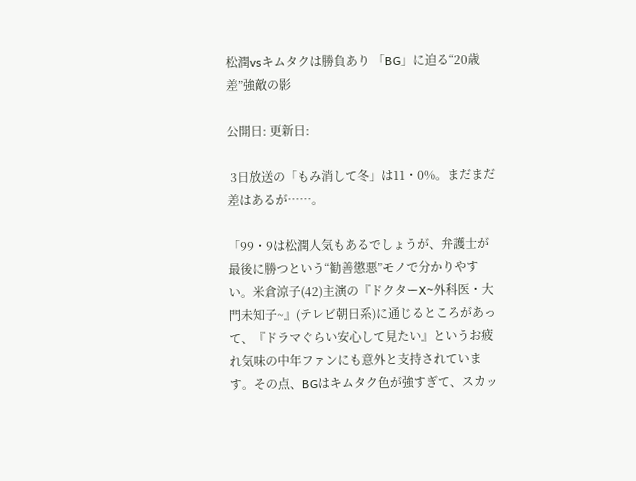松潤vsキムタクは勝負あり 「BG」に迫る“20歳差”強敵の影

公開日: 更新日:

 3日放送の「もみ消して冬」は11・0%。まだまだ差はあるが……。

「99・9は松潤人気もあるでしょうが、弁護士が最後に勝つという“勧善懲悪”モノで分かりやすい。米倉涼子(42)主演の『ドクターX~外科医・大門未知子~』(テレビ朝日系)に通じるところがあって、『ドラマぐらい安心して見たい』というお疲れ気味の中年ファンにも意外と支持されています。その点、BGはキムタク色が強すぎて、スカッ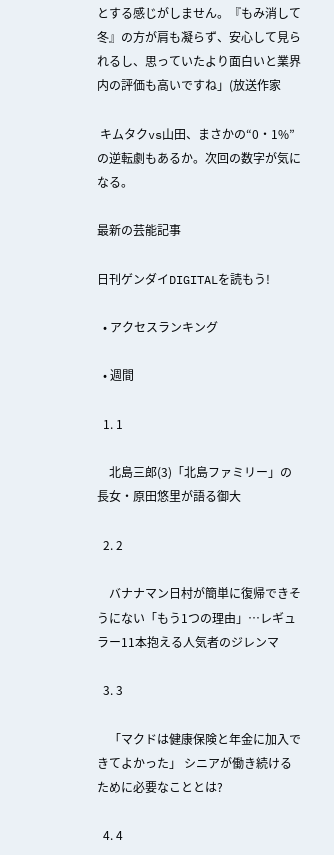とする感じがしません。『もみ消して冬』の方が肩も凝らず、安心して見られるし、思っていたより面白いと業界内の評価も高いですね」(放送作家

 キムタクvs山田、まさかの“0・1%”の逆転劇もあるか。次回の数字が気になる。

最新の芸能記事

日刊ゲンダイDIGITALを読もう!

  • アクセスランキング

  • 週間

  1. 1

    北島三郎(3)「北島ファミリー」の長女・原田悠里が語る御大

  2. 2

    バナナマン日村が簡単に復帰できそうにない「もう1つの理由」…レギュラー11本抱える人気者のジレンマ

  3. 3

    「マクドは健康保険と年金に加入できてよかった」 シニアが働き続けるために必要なこととは?

  4. 4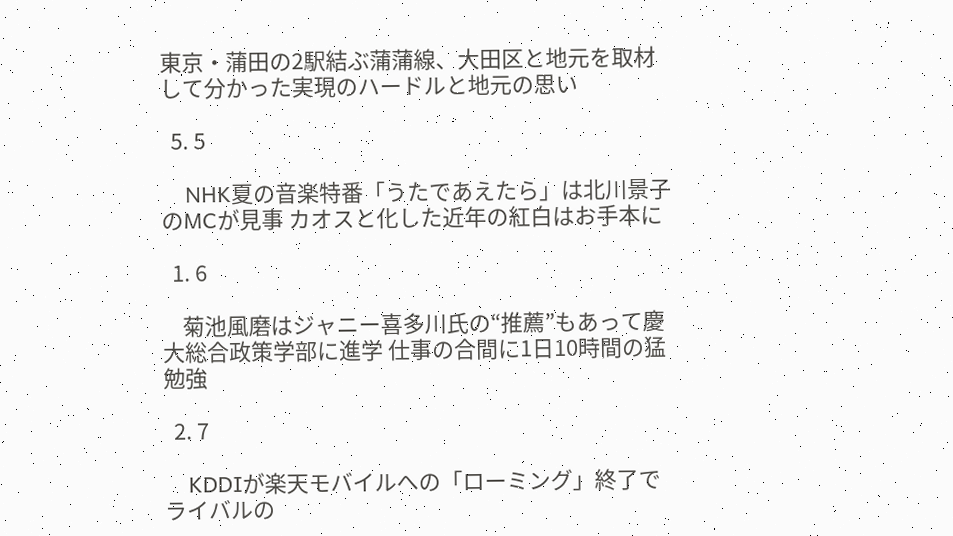東京・蒲田の2駅結ぶ蒲蒲線、大田区と地元を取材して分かった実現のハードルと地元の思い

  5. 5

    NHK夏の音楽特番「うたであえたら」は北川景子のMCが見事 カオスと化した近年の紅白はお手本に

  1. 6

    菊池風磨はジャニー喜多川氏の“推薦”もあって慶大総合政策学部に進学 仕事の合間に1日10時間の猛勉強

  2. 7

    KDDIが楽天モバイルへの「ローミング」終了でライバルの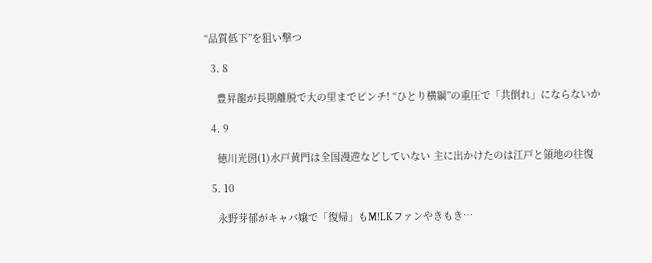“品質低下”を狙い撃つ

  3. 8

    豊昇龍が長期離脱で大の里までピンチ! “ひとり横綱”の重圧で「共倒れ」にならないか

  4. 9

    徳川光圀(1)水戸黄門は全国漫遊などしていない 主に出かけたのは江戸と領地の往復

  5. 10

    永野芽郁がキャバ嬢で「復帰」もM!LKファンやきもき…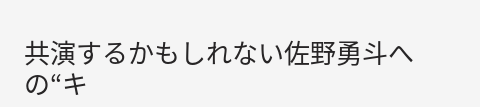共演するかもしれない佐野勇斗への“キ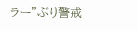ラー”ぶり警戒